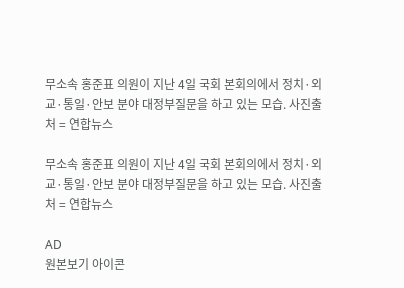무소속 홍준표 의원이 지난 4일 국회 본회의에서 정치·외교·통일·안보 분야 대정부질문을 하고 있는 모습. 사진출처 = 연합뉴스

무소속 홍준표 의원이 지난 4일 국회 본회의에서 정치·외교·통일·안보 분야 대정부질문을 하고 있는 모습. 사진출처 = 연합뉴스

AD
원본보기 아이콘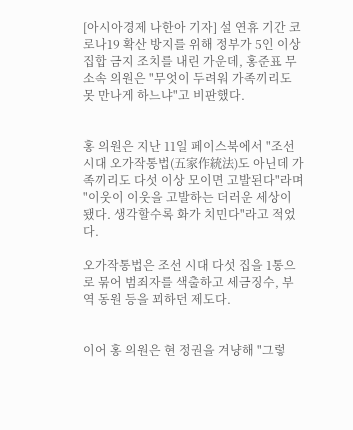[아시아경제 나한아 기자] 설 연휴 기간 코로나19 확산 방지를 위해 정부가 5인 이상 집합 금지 조치를 내린 가운데, 홍준표 무소속 의원은 "무엇이 두려워 가족끼리도 못 만나게 하느냐"고 비판했다.


홍 의원은 지난 11일 페이스북에서 "조선 시대 오가작통법(五家作統法)도 아닌데 가족끼리도 다섯 이상 모이면 고발된다"라며 "이웃이 이웃을 고발하는 더러운 세상이 됐다. 생각할수록 화가 치민다"라고 적었다.

오가작통법은 조선 시대 다섯 집을 1통으로 묶어 범죄자를 색출하고 세금징수, 부역 동원 등을 꾀하던 제도다.


이어 홍 의원은 현 정권을 겨냥해 "그렇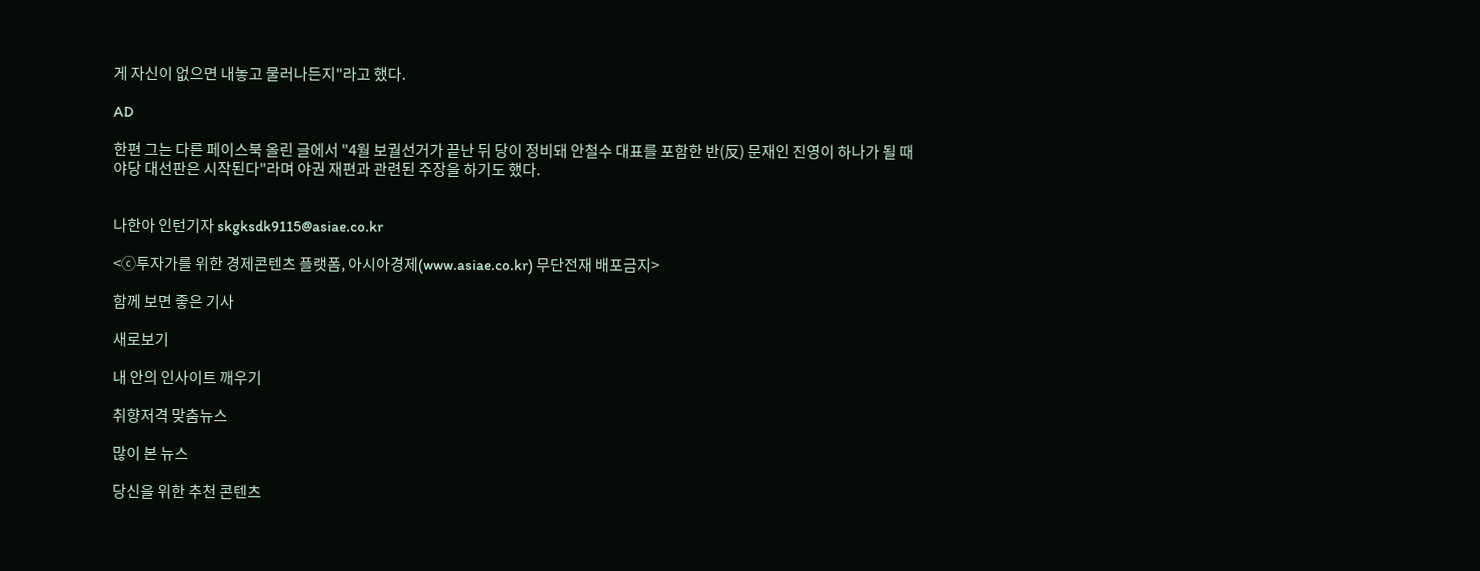게 자신이 없으면 내놓고 물러나든지"라고 했다.

AD

한편 그는 다른 페이스북 올린 글에서 "4월 보궐선거가 끝난 뒤 당이 정비돼 안철수 대표를 포함한 반(反) 문재인 진영이 하나가 될 때 야당 대선판은 시작된다"라며 야권 재편과 관련된 주장을 하기도 했다.


나한아 인턴기자 skgksdk9115@asiae.co.kr

<ⓒ투자가를 위한 경제콘텐츠 플랫폼, 아시아경제(www.asiae.co.kr) 무단전재 배포금지>

함께 보면 좋은 기사

새로보기

내 안의 인사이트 깨우기

취향저격 맞춤뉴스

많이 본 뉴스

당신을 위한 추천 콘텐츠